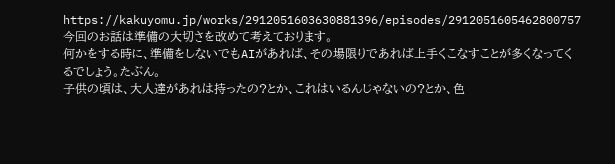https://kakuyomu.jp/works/2912051603630881396/episodes/2912051605462800757
今回のお話は準備の大切さを改めて考えております。
何かをする時に、準備をしないでもAIがあれば、その場限りであれば上手くこなすことが多くなってくるでしょう。たぶん。
子供の頃は、大人達があれは持ったの?とか、これはいるんじゃないの?とか、色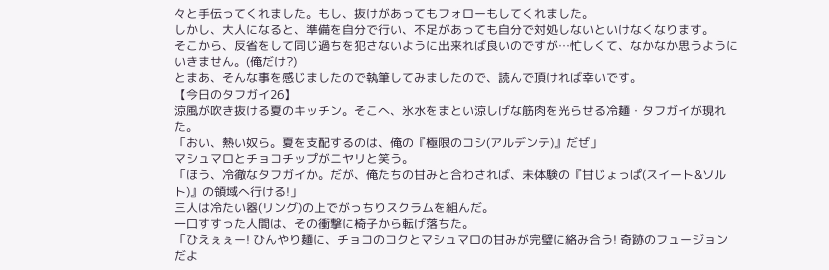々と手伝ってくれました。もし、抜けがあってもフォローもしてくれました。
しかし、大人になると、準備を自分で行い、不足があっても自分で対処しないといけなくなります。
そこから、反省をして同じ過ちを犯さないように出来れば良いのですが…忙しくて、なかなか思うようにいきません。(俺だけ?)
とまあ、そんな事を感じましたので執筆してみましたので、読んで頂ければ幸いです。
【今日のタフガイ26】
涼風が吹き抜ける夏のキッチン。そこへ、氷水をまとい涼しげな筋肉を光らせる冷麺・タフガイが現れた。
「おい、熱い奴ら。夏を支配するのは、俺の『極限のコシ(アルデンテ)』だぜ」
マシュマロとチョコチップがニヤリと笑う。
「ほう、冷徹なタフガイか。だが、俺たちの甘みと合わされば、未体験の『甘じょっぱ(スイート&ソルト)』の領域へ行ける!」
三人は冷たい器(リング)の上でがっちりスクラムを組んだ。
一口すすった人間は、その衝撃に椅子から転げ落ちた。
「ひえぇぇー! ひんやり麺に、チョコのコクとマシュマロの甘みが完璧に絡み合う! 奇跡のフュージョンだよ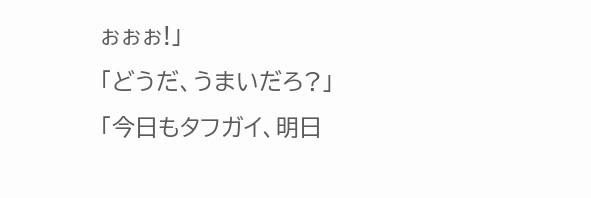ぉぉぉ!」
「どうだ、うまいだろ?」
「今日もタフガイ、明日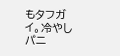もタフガイ。冷やしパニ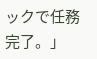ックで任務完了。」